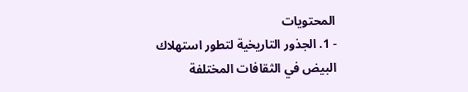المحتويات
- 1. الجذور التاريخية لتطور استهلاك البيض في الثقافات المختلفة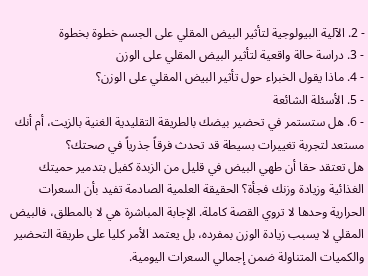- 2. الآلية البيولوجية لتأثير البيض المقلي على الجسم خطوة بخطوة
- 3. دراسة حالة واقعية لتأثير البيض المقلي على الوزن
- 4. ماذا يقول الخبراء حول تأثير البيض المقلي على الوزن؟
- 5. الأسئلة الشائعة
- 6. هل ستستمر في تحضير بيضك بالطريقة التقليدية الغنية بالزيت، أم أنك مستعد لتجربة تغييرات بسيطة قد تحدث فرقاً جذرياً في صحتك؟
هل تعتقد حقا أن طهي البيض في قليل من الزبدة كفيل بتدمير حميتك الغذائية وزيادة وزنك فجأة؟ الحقيقة العلمية الصادمة تفيد بأن السعرات الحرارية وحدها لا تروي القصة كاملة. الإجابة المباشرة هي لا بالمطلق، فالبيض المقلي لا يسبب زيادة الوزن بمفرده، بل يعتمد الأمر كليا على طريقة التحضير والكميات المتناولة ضمن إجمالي السعرات اليومية.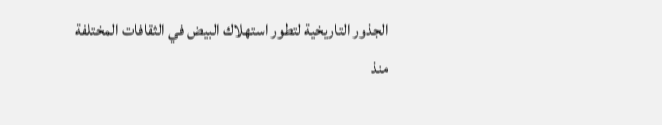الجذور التاريخية لتطور استهلاك البيض في الثقافات المختلفة
منذ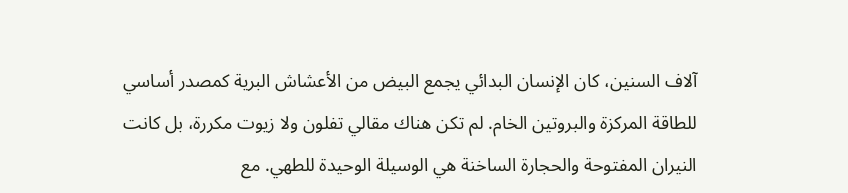آلاف السنين، كان الإنسان البدائي يجمع البيض من الأعشاش البرية كمصدر أساسي للطاقة المركزة والبروتين الخام. لم تكن هناك مقالي تفلون ولا زيوت مكررة، بل كانت النيران المفتوحة والحجارة الساخنة هي الوسيلة الوحيدة للطهي. مع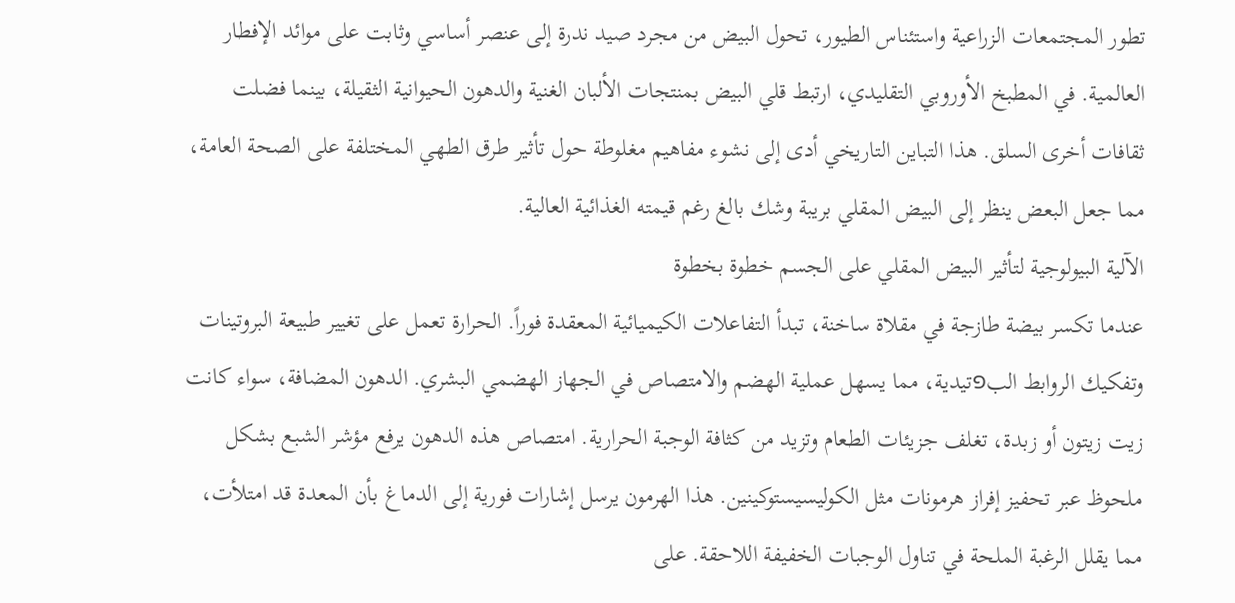تطور المجتمعات الزراعية واستئناس الطيور، تحول البيض من مجرد صيد ندرة إلى عنصر أساسي وثابت على موائد الإفطار العالمية. في المطبخ الأوروبي التقليدي، ارتبط قلي البيض بمنتجات الألبان الغنية والدهون الحيوانية الثقيلة، بينما فضلت ثقافات أخرى السلق. هذا التباين التاريخي أدى إلى نشوء مفاهيم مغلوطة حول تأثير طرق الطهي المختلفة على الصحة العامة، مما جعل البعض ينظر إلى البيض المقلي بريبة وشك بالغ رغم قيمته الغذائية العالية.
الآلية البيولوجية لتأثير البيض المقلي على الجسم خطوة بخطوة
عندما تكسر بيضة طازجة في مقلاة ساخنة، تبدأ التفاعلات الكيميائية المعقدة فوراً. الحرارة تعمل على تغيير طبيعة البروتينات وتفكيك الروابط البפتيدية، مما يسهل عملية الهضم والامتصاص في الجهاز الهضمي البشري. الدهون المضافة، سواء كانت زيت زيتون أو زبدة، تغلف جزيئات الطعام وتزيد من كثافة الوجبة الحرارية. امتصاص هذه الدهون يرفع مؤشر الشبع بشكل ملحوظ عبر تحفيز إفراز هرمونات مثل الكوليسيستوكينين. هذا الهرمون يرسل إشارات فورية إلى الدماغ بأن المعدة قد امتلأت، مما يقلل الرغبة الملحة في تناول الوجبات الخفيفة اللاحقة. على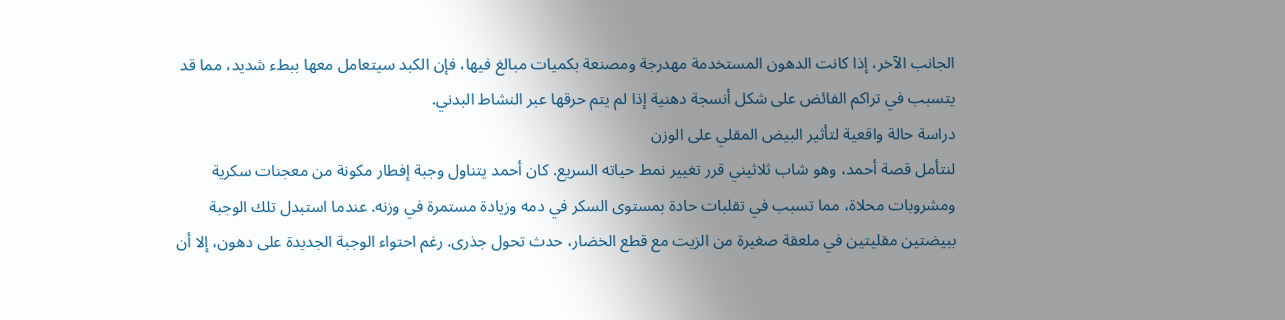الجانب الآخر، إذا كانت الدهون المستخدمة مهدرجة ومصنعة بكميات مبالغ فيها، فإن الكبد سيتعامل معها ببطء شديد، مما قد يتسبب في تراكم الفائض على شكل أنسجة دهنية إذا لم يتم حرقها عبر النشاط البدني.
دراسة حالة واقعية لتأثير البيض المقلي على الوزن
لنتأمل قصة أحمد، وهو شاب ثلاثيني قرر تغيير نمط حياته السريع. كان أحمد يتناول وجبة إفطار مكونة من معجنات سكرية ومشروبات محلاة، مما تسبب في تقلبات حادة بمستوى السكر في دمه وزيادة مستمرة في وزنه. عندما استبدل تلك الوجبة ببيضتين مقليتين في ملعقة صغيرة من الزيت مع قطع الخضار، حدث تحول جذرى. رغم احتواء الوجبة الجديدة على دهون، إلا أن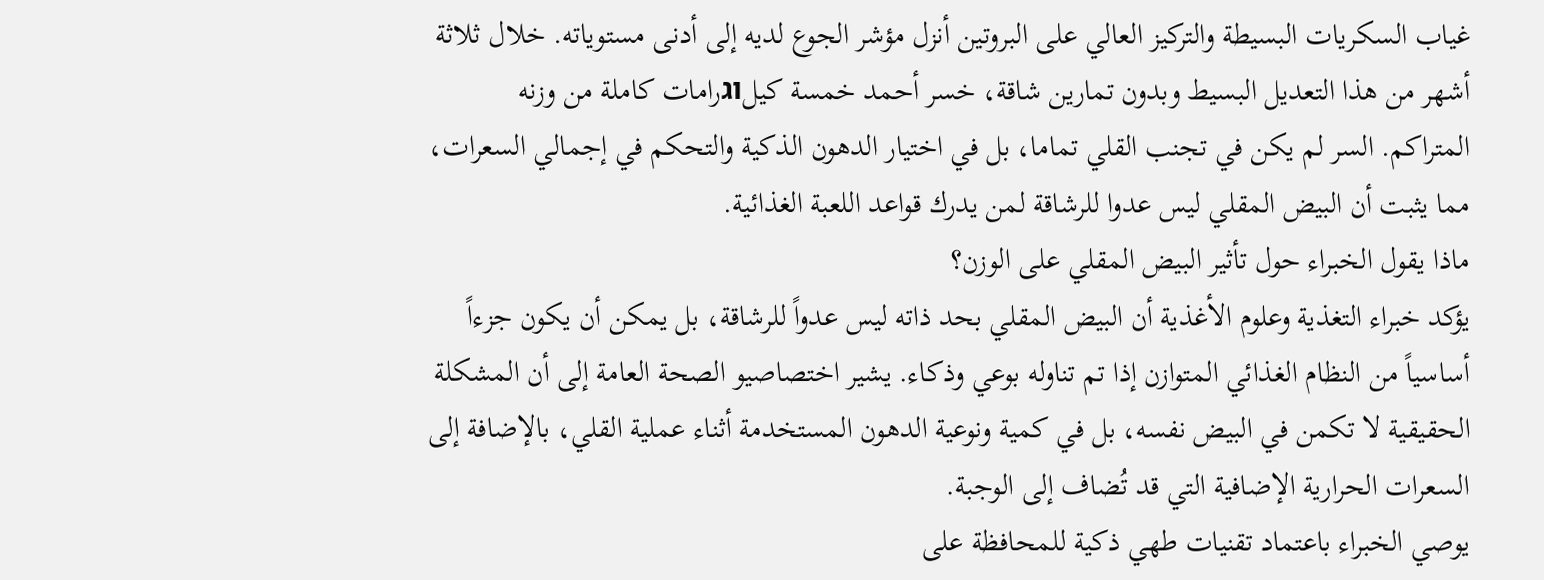غياب السكريات البسيطة والتركيز العالي على البروتين أنزل مؤشر الجوع لديه إلى أدنى مستوياته. خلال ثلاثة أشهر من هذا التعديل البسيط وبدون تمارين شاقة، خسر أحمد خمسة كيلוגرامات كاملة من وزنه المتراكم. السر لم يكن في تجنب القلي تماما، بل في اختيار الدهون الذكية والتحكم في إجمالي السعرات، مما يثبت أن البيض المقلي ليس عدوا للرشاقة لمن يدرك قواعد اللعبة الغذائية.
ماذا يقول الخبراء حول تأثير البيض المقلي على الوزن؟
يؤكد خبراء التغذية وعلوم الأغذية أن البيض المقلي بحد ذاته ليس عدواً للرشاقة، بل يمكن أن يكون جزءاً أساسياً من النظام الغذائي المتوازن إذا تم تناوله بوعي وذكاء. يشير اختصاصيو الصحة العامة إلى أن المشكلة الحقيقية لا تكمن في البيض نفسه، بل في كمية ونوعية الدهون المستخدمة أثناء عملية القلي، بالإضافة إلى السعرات الحرارية الإضافية التي قد تُضاف إلى الوجبة.
يوصي الخبراء باعتماد تقنيات طهي ذكية للمحافظة على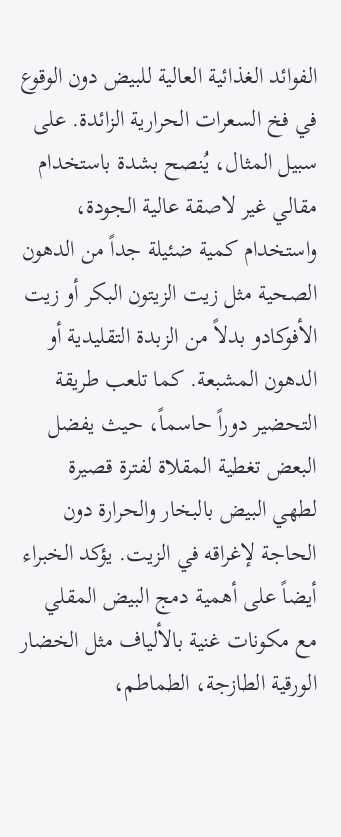الفوائد الغذائية العالية للبيض دون الوقوع في فخ السعرات الحرارية الزائدة. على سبيل المثال، يُنصح بشدة باستخدام مقالي غير لاصقة عالية الجودة، واستخدام كمية ضئيلة جداً من الدهون الصحية مثل زيت الزيتون البكر أو زيت الأفوكادو بدلاً من الزبدة التقليدية أو الدهون المشبعة. كما تلعب طريقة التحضير دوراً حاسماً، حيث يفضل البعض تغطية المقلاة لفترة قصيرة لطهي البيض بالبخار والحرارة دون الحاجة لإغراقه في الزيت. يؤكد الخبراء أيضاً على أهمية دمج البيض المقلي مع مكونات غنية بالألياف مثل الخضار الورقية الطازجة، الطماطم،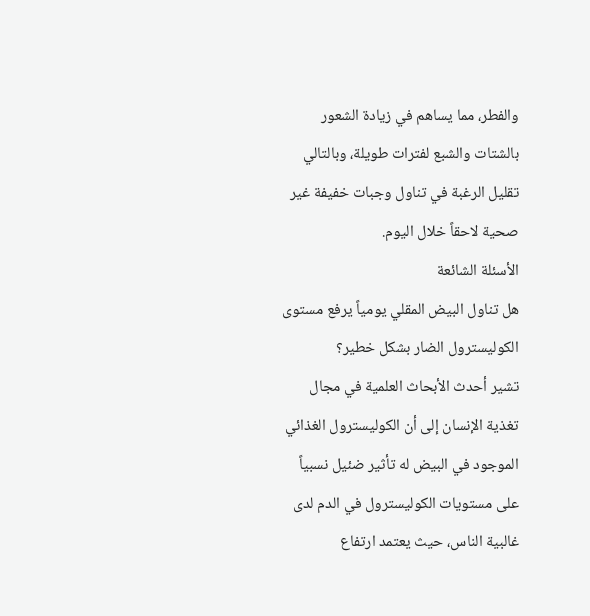والفطر، مما يساهم في زيادة الشعور بالشتات والشبع لفترات طويلة، وبالتالي تقليل الرغبة في تناول وجبات خفيفة غير صحية لاحقاً خلال اليوم.
الأسئلة الشائعة
هل تناول البيض المقلي يومياً يرفع مستوى الكوليسترول الضار بشكل خطير؟
تشير أحدث الأبحاث العلمية في مجال تغذية الإنسان إلى أن الكوليسترول الغذائي الموجود في البيض له تأثير ضئيل نسبياً على مستويات الكوليسترول في الدم لدى غالبية الناس، حيث يعتمد ارتفاع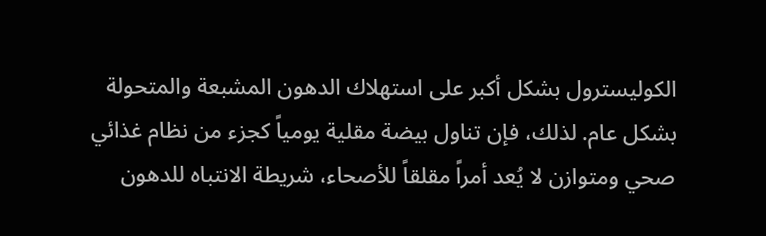الكوليسترول بشكل أكبر على استهلاك الدهون المشبعة والمتحولة بشكل عام. لذلك، فإن تناول بيضة مقلية يومياً كجزء من نظام غذائي صحي ومتوازن لا يُعد أمراً مقلقاً للأصحاء، شريطة الانتباه للدهون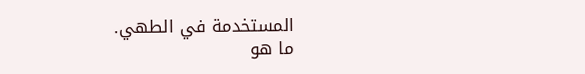المستخدمة في الطهي.
ما هو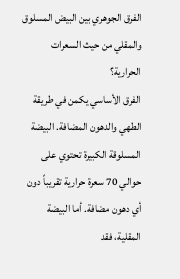الفرق الجوهري بين البيض المسلوق والمقلي من حيث السعرات الحرارية؟
الفرق الأساسي يكمن في طريقة الطهي والدهون المضافة. البيضة المسلوقة الكبيرة تحتوي على حوالي 70 سعرة حرارية تقريباً دون أي دهون مضافة. أما البيضة المقلية، فقد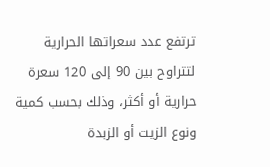ترتفع عدد سعراتها الحرارية لتتراوح بين 90 إلى 120 سعرة حرارية أو أكثر، وذلك بحسب كمية ونوع الزيت أو الزبدة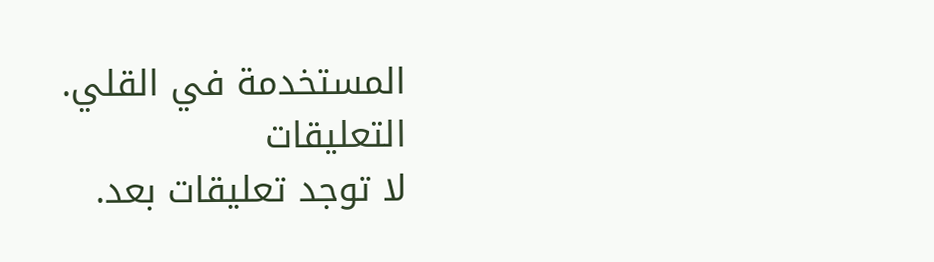المستخدمة في القلي.
التعليقات
لا توجد تعليقات بعد.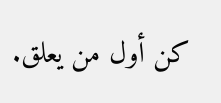كن أول من يعلق.